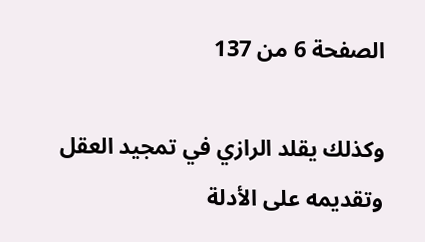الصفحة 6 من 137

وكذلك يقلد الرازي في تمجيد العقل وتقديمه على الأدلة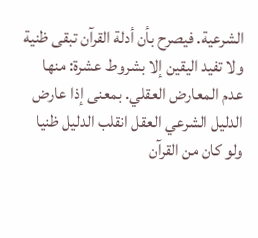الشرعية. فيصرح بأن أدلة القرآن تبقى ظنية ولا تفيد اليقين إلا بشروط عشرة: منها عدم المعارض العقلي. بمعنى إذا عارض الدليل الشرعي العقل انقلب الدليل ظنيا ولو كان من القرآن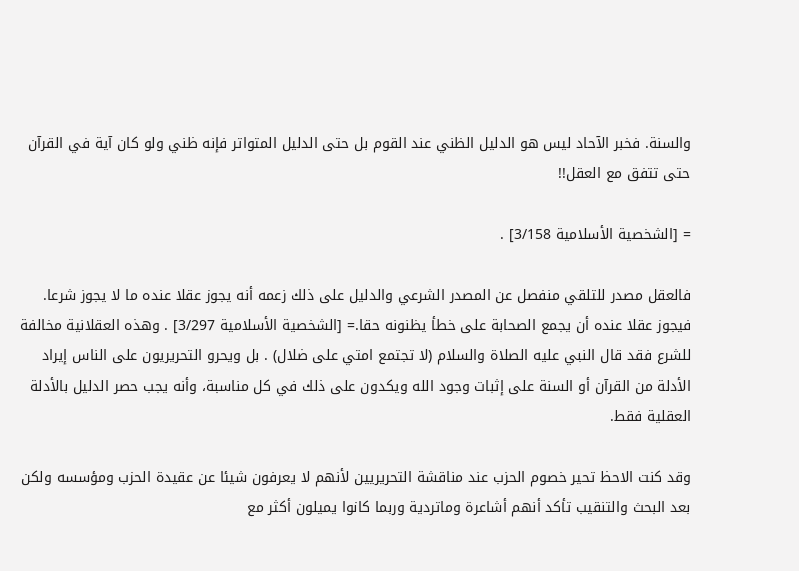والسنة. فخبر الآحاد ليس هو الدليل الظني عند القوم بل حتى الدليل المتواتر فإنه ظني ولو كان آية في القرآن حتى تتفق مع العقل!!

= [الشخصية الأسلامية 3/158] .

فالعقل مصدر للتلقي منفصل عن المصدر الشرعي والدليل على ذلك زعمه أنه يجوز عقلا عنده ما لا يجوز شرعا. فيجوز عقلا عنده أن يجمع الصحابة على خطأ يظنونه حقا.= [الشخصية الأسلامية 3/297] . وهذه العقلانية مخالفة للشرع فقد قال النبي عليه الصلاة والسلام (لا تجتمع امتي على ضلال) . بل ويحرو التحريريون على الناس إيراد الأدلة من القرآن أو السنة على إثبات وجود الله ويكدون على ذلك في كل مناسبة، وأنه يجب حصر الدليل بالأدلة العقلية فقط.

وقد كنت الاحظ تحير خصوم الحزب عند مناقشة التحريريين لأنهم لا يعرفون شيئا عن عقيدة الحزب ومؤسسه ولكن بعد البحث والتنقيب تأكد أنهم أشاعرة وماتردية وربما كانوا يميلون أكثر مع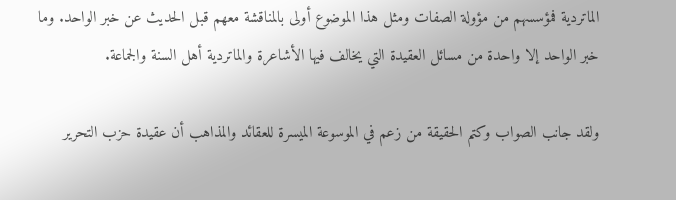الماتردية فمؤسسهم من مؤولة الصفات ومثل هذا الموضوع أولى بالمناقشة معهم قبل الحديث عن خبر الواحد. وما خبر الواحد إلا واحدة من مسائل العقيدة التي يخالف فيها الأشاعرة والماتردية أهل السنة والجماعة.

ولقد جانب الصواب وكتم الحقيقة من زعم في الموسوعة الميسرة للعقائد والمذاهب أن عقيدة حزب التحرير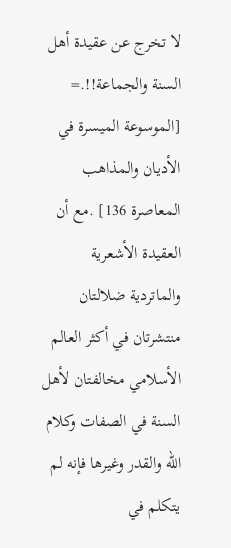لا تخرج عن عقيدة أهل السنة والجماعة!!.= [الموسوعة الميسرة في الأديان والمذاهب المعاصرة 136] .مع أن العقيدة الأشعرية والماتردية ضلالتان منتشرتان في أكثر العالم الأسلامي مخالفتان لأهل السنة في الصفات وكلام الله والقدر وغيرها فإنه لم يتكلم في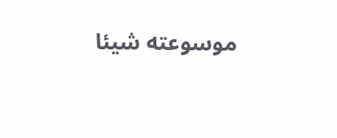موسوعته شيئا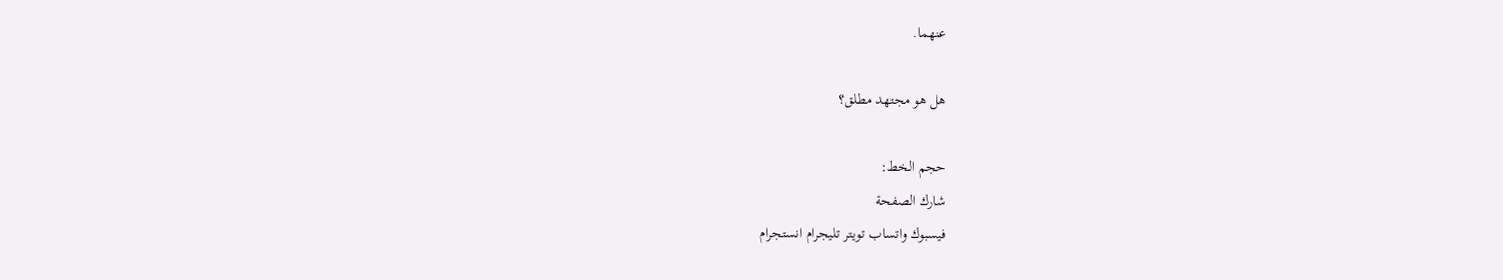عنهما.

هل هو مجتهد مطلق؟

حجم الخط:
شارك الصفحة
فيسبوك واتساب تويتر تليجرام انستجرام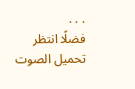. . .
فضلًا انتظر تحميل الصوت